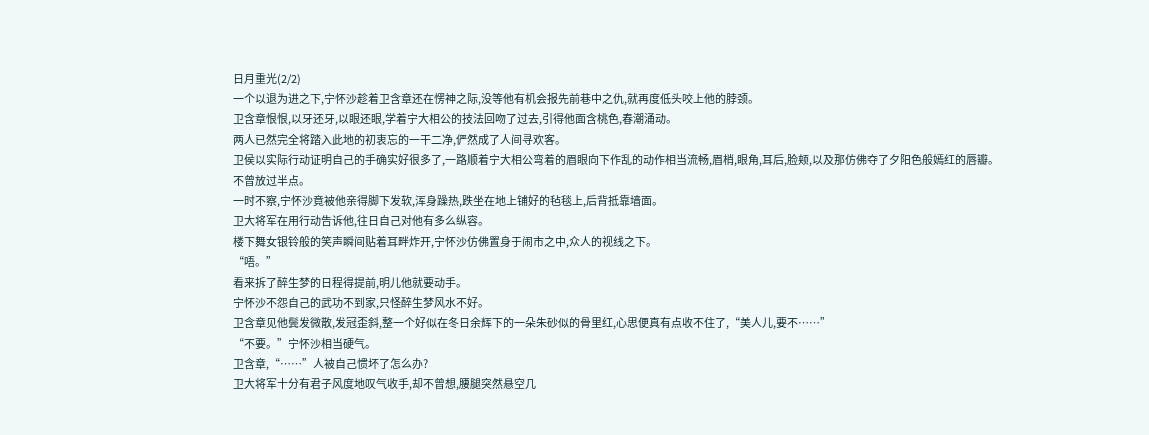日月重光(2/2)
一个以退为进之下,宁怀沙趁着卫含章还在愣神之际,没等他有机会报先前巷中之仇,就再度低头咬上他的脖颈。
卫含章恨恨,以牙还牙,以眼还眼,学着宁大相公的技法回吻了过去,引得他面含桃色,春潮涌动。
两人已然完全将踏入此地的初衷忘的一干二净,俨然成了人间寻欢客。
卫侯以实际行动证明自己的手确实好很多了,一路顺着宁大相公弯着的眉眼向下作乱的动作相当流畅,眉梢,眼角,耳后,脸颊,以及那仿佛夺了夕阳色般嫣红的唇瓣。
不曾放过半点。
一时不察,宁怀沙竟被他亲得脚下发软,浑身躁热,跌坐在地上铺好的毡毯上,后背抵靠墙面。
卫大将军在用行动告诉他,往日自己对他有多么纵容。
楼下舞女银铃般的笑声瞬间贴着耳畔炸开,宁怀沙仿佛置身于闹市之中,众人的视线之下。
“唔。”
看来拆了醉生梦的日程得提前,明儿他就要动手。
宁怀沙不怨自己的武功不到家,只怪醉生梦风水不好。
卫含章见他鬓发微散,发冠歪斜,整一个好似在冬日余辉下的一朵朱砂似的骨里红,心思便真有点收不住了,“美人儿,要不……”
“不要。”宁怀沙相当硬气。
卫含章,“……”人被自己惯坏了怎么办?
卫大将军十分有君子风度地叹气收手,却不曾想,腰腿突然悬空几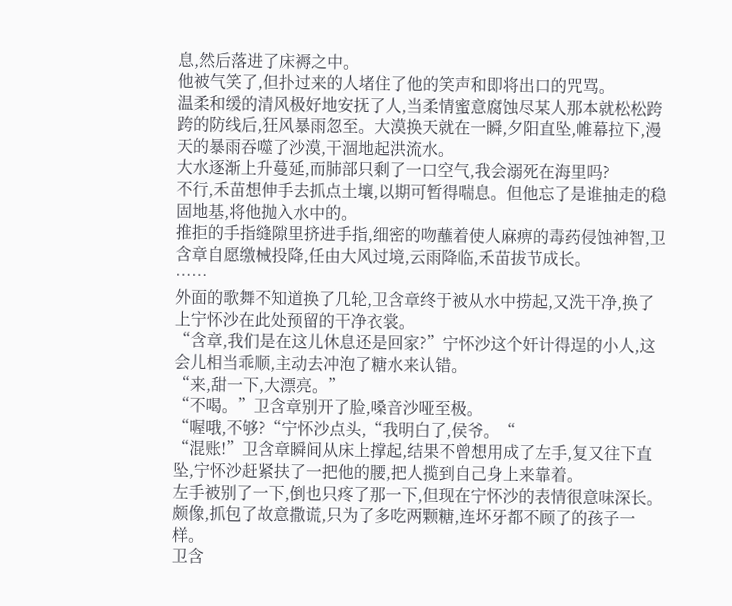息,然后落进了床褥之中。
他被气笑了,但扑过来的人堵住了他的笑声和即将出口的咒骂。
温柔和缓的清风极好地安抚了人,当柔情蜜意腐蚀尽某人那本就松松跨跨的防线后,狂风暴雨忽至。大漠换天就在一瞬,夕阳直坠,帷幕拉下,漫天的暴雨吞噬了沙漠,干涸地起洪流水。
大水逐渐上升蔓延,而肺部只剩了一口空气,我会溺死在海里吗?
不行,禾苗想伸手去抓点土壤,以期可暂得喘息。但他忘了是谁抽走的稳固地基,将他抛入水中的。
推拒的手指缝隙里挤进手指,细密的吻蘸着使人麻痹的毒药侵蚀神智,卫含章自愿缴械投降,任由大风过境,云雨降临,禾苗拔节成长。
……
外面的歌舞不知道换了几轮,卫含章终于被从水中捞起,又洗干净,换了上宁怀沙在此处预留的干净衣裳。
“含章,我们是在这儿休息还是回家?”宁怀沙这个奸计得逞的小人,这会儿相当乖顺,主动去冲泡了糖水来认错。
“来,甜一下,大漂亮。”
“不喝。”卫含章别开了脸,嗓音沙哑至极。
“喔哦,不够?“宁怀沙点头,“我明白了,侯爷。“
“混账!”卫含章瞬间从床上撑起,结果不曾想用成了左手,复又往下直坠,宁怀沙赶紧扶了一把他的腰,把人揽到自己身上来靠着。
左手被别了一下,倒也只疼了那一下,但现在宁怀沙的表情很意味深长。
颇像,抓包了故意撒谎,只为了多吃两颗糖,连坏牙都不顾了的孩子一样。
卫含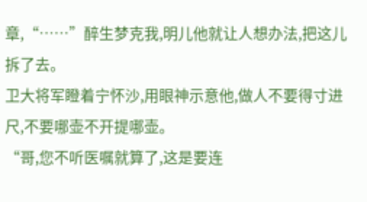章,“……”醉生梦克我,明儿他就让人想办法,把这儿拆了去。
卫大将军瞪着宁怀沙,用眼神示意他,做人不要得寸进尺,不要哪壶不开提哪壶。
“哥,您不听医嘱就算了,这是要连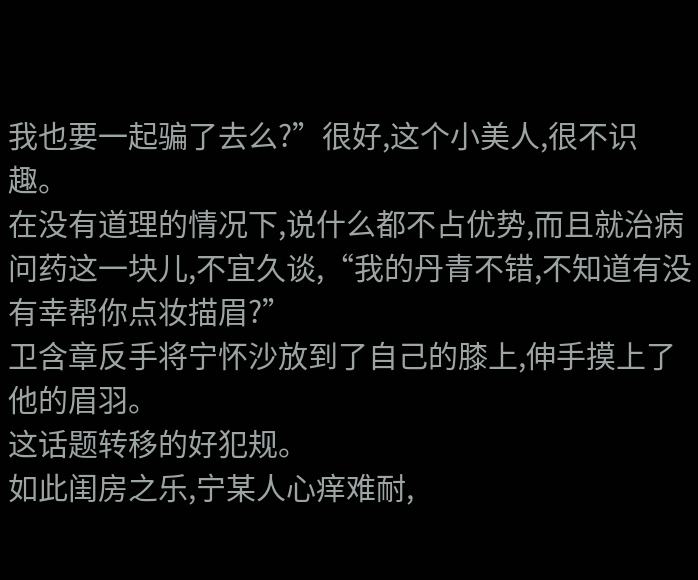我也要一起骗了去么?”很好,这个小美人,很不识趣。
在没有道理的情况下,说什么都不占优势,而且就治病问药这一块儿,不宜久谈,“我的丹青不错,不知道有没有幸帮你点妆描眉?”
卫含章反手将宁怀沙放到了自己的膝上,伸手摸上了他的眉羽。
这话题转移的好犯规。
如此闺房之乐,宁某人心痒难耐,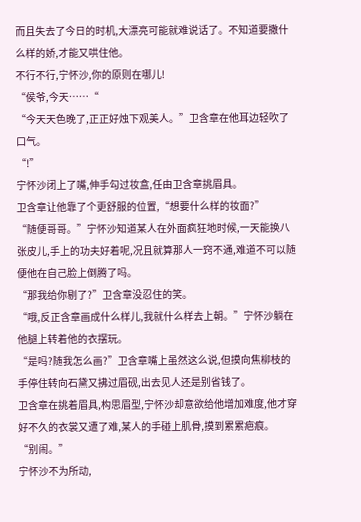而且失去了今日的时机,大漂亮可能就难说话了。不知道要撒什么样的娇,才能又哄住他。
不行不行,宁怀沙,你的原则在哪儿!
“侯爷,今天……“
“今天天色晚了,正正好烛下观美人。”卫含章在他耳边轻吹了口气。
“!”
宁怀沙闭上了嘴,伸手勾过妆盒,任由卫含章挑眉具。
卫含章让他靠了个更舒服的位置,“想要什么样的妆面?”
“随便哥哥。”宁怀沙知道某人在外面疯狂地时候,一天能换八张皮儿,手上的功夫好着呢,况且就算那人一窍不通,难道不可以随便他在自己脸上倒腾了吗。
“那我给你剔了?”卫含章没忍住的笑。
“哦,反正含章画成什么样儿,我就什么样去上朝。”宁怀沙躺在他腿上转着他的衣摆玩。
“是吗?随我怎么画?”卫含章嘴上虽然这么说,但摸向焦柳枝的手停住转向石黛又拂过眉砚,出去见人还是别省钱了。
卫含章在挑着眉具,构思眉型,宁怀沙却意欲给他增加难度,他才穿好不久的衣裳又遭了难,某人的手碰上肌骨,摸到累累疤痕。
“别闹。”
宁怀沙不为所动,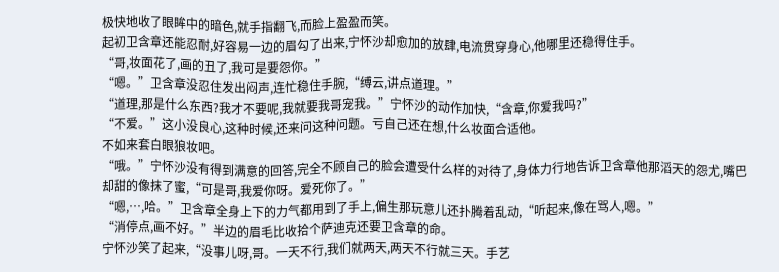极快地收了眼眸中的暗色,就手指翻飞,而脸上盈盈而笑。
起初卫含章还能忍耐,好容易一边的眉勾了出来,宁怀沙却愈加的放肆,电流贯穿身心,他哪里还稳得住手。
“哥,妆面花了,画的丑了,我可是要怨你。”
“嗯。”卫含章没忍住发出闷声,连忙稳住手腕,“缚云,讲点道理。”
“道理,那是什么东西?我才不要呢,我就要我哥宠我。”宁怀沙的动作加快,“含章,你爱我吗?”
“不爱。”这小没良心,这种时候,还来问这种问题。亏自己还在想,什么妆面合适他。
不如来套白眼狼妆吧。
“哦。”宁怀沙没有得到满意的回答,完全不顾自己的脸会遭受什么样的对待了,身体力行地告诉卫含章他那滔天的怨尤,嘴巴却甜的像抹了蜜,“可是哥,我爱你呀。爱死你了。”
“嗯,…,哈。”卫含章全身上下的力气都用到了手上,偏生那玩意儿还扑腾着乱动,“听起来,像在骂人,嗯。”
“消停点,画不好。”半边的眉毛比收拾个萨迪克还要卫含章的命。
宁怀沙笑了起来,“没事儿呀,哥。一天不行,我们就两天,两天不行就三天。手艺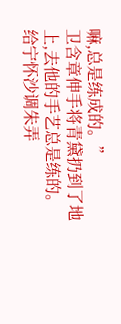嘛,总是练成的。”
卫含章伸手将青黛扔到了地上,去他的手艺总是练的。
给宁怀沙调朱弄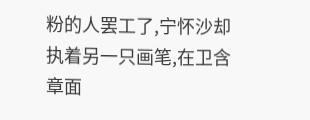粉的人罢工了,宁怀沙却执着另一只画笔,在卫含章面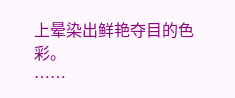上晕染出鲜艳夺目的色彩。
……